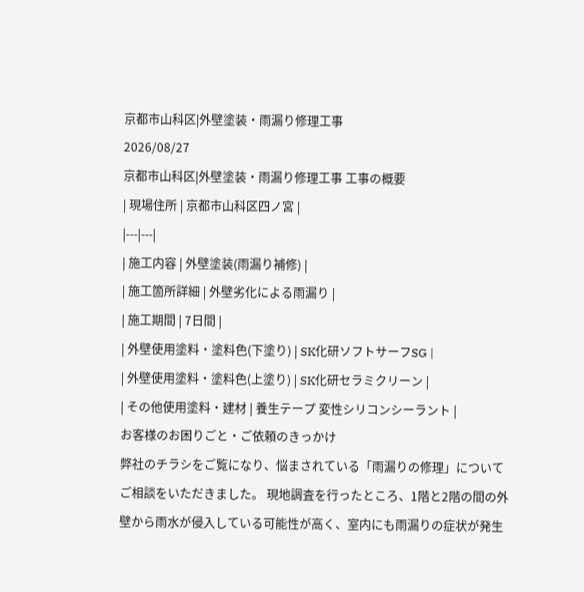京都市山科区|外壁塗装・雨漏り修理工事
2026/08/27
京都市山科区|外壁塗装・雨漏り修理工事 工事の概要
| 現場住所 | 京都市山科区四ノ宮 |
|---|---|
| 施工内容 | 外壁塗装(雨漏り補修) |
| 施工箇所詳細 | 外壁劣化による雨漏り |
| 施工期間 | 7日間 |
| 外壁使用塗料・塗料色(下塗り) | SK化研ソフトサーフSG |
| 外壁使用塗料・塗料色(上塗り) | SK化研セラミクリーン |
| その他使用塗料・建材 | 養生テープ 変性シリコンシーラント |
お客様のお困りごと・ご依頼のきっかけ
弊社のチラシをご覧になり、悩まされている「雨漏りの修理」についてご相談をいただきました。 現地調査を行ったところ、1階と2階の間の外壁から雨水が侵入している可能性が高く、室内にも雨漏りの症状が発生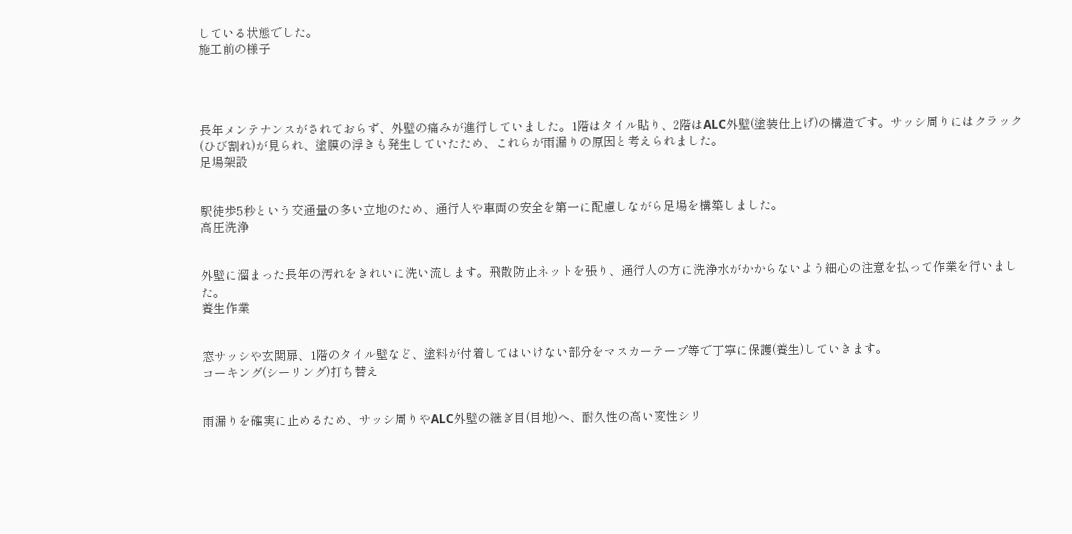している状態でした。
施工前の様子




長年メンテナンスがされておらず、外壁の痛みが進行していました。1階はタイル貼り、2階はALC外壁(塗装仕上げ)の構造です。サッシ周りにはクラック(ひび割れ)が見られ、塗膜の浮きも発生していたため、これらが雨漏りの原因と考えられました。
足場架設


駅徒歩5秒という交通量の多い立地のため、通行人や車両の安全を第一に配慮しながら足場を構築しました。
高圧洗浄


外壁に溜まった長年の汚れをきれいに洗い流します。飛散防止ネットを張り、通行人の方に洗浄水がかからないよう細心の注意を払って作業を行いました。
養生作業


窓サッシや玄関扉、1階のタイル壁など、塗料が付着してはいけない部分をマスカーテープ等で丁寧に保護(養生)していきます。
コーキング(シーリング)打ち替え


雨漏りを確実に止めるため、サッシ周りやALC外壁の継ぎ目(目地)へ、耐久性の高い変性シリ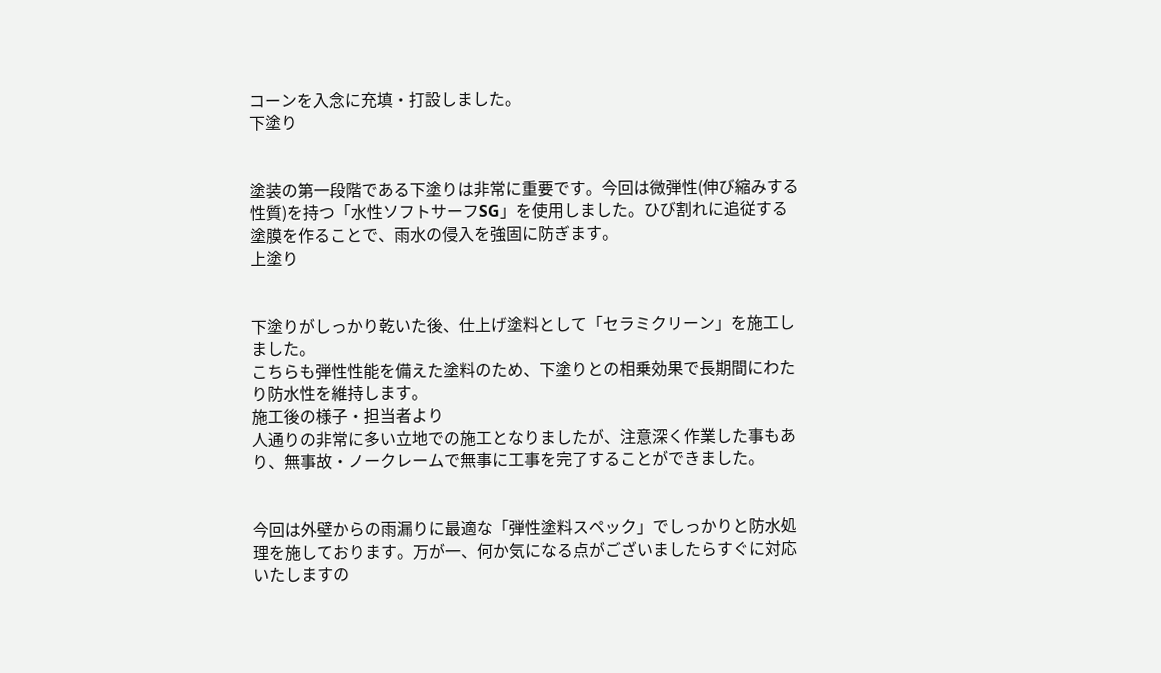コーンを入念に充填・打設しました。
下塗り


塗装の第一段階である下塗りは非常に重要です。今回は微弾性(伸び縮みする性質)を持つ「水性ソフトサーフSG」を使用しました。ひび割れに追従する塗膜を作ることで、雨水の侵入を強固に防ぎます。
上塗り


下塗りがしっかり乾いた後、仕上げ塗料として「セラミクリーン」を施工しました。
こちらも弾性性能を備えた塗料のため、下塗りとの相乗効果で長期間にわたり防水性を維持します。
施工後の様子・担当者より
人通りの非常に多い立地での施工となりましたが、注意深く作業した事もあり、無事故・ノークレームで無事に工事を完了することができました。


今回は外壁からの雨漏りに最適な「弾性塗料スペック」でしっかりと防水処理を施しております。万が一、何か気になる点がございましたらすぐに対応いたしますの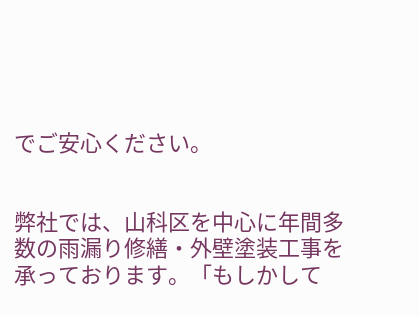でご安心ください。


弊社では、山科区を中心に年間多数の雨漏り修繕・外壁塗装工事を承っております。「もしかして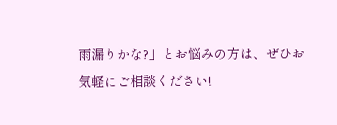雨漏りかな?」とお悩みの方は、ぜひお気軽にご相談ください!